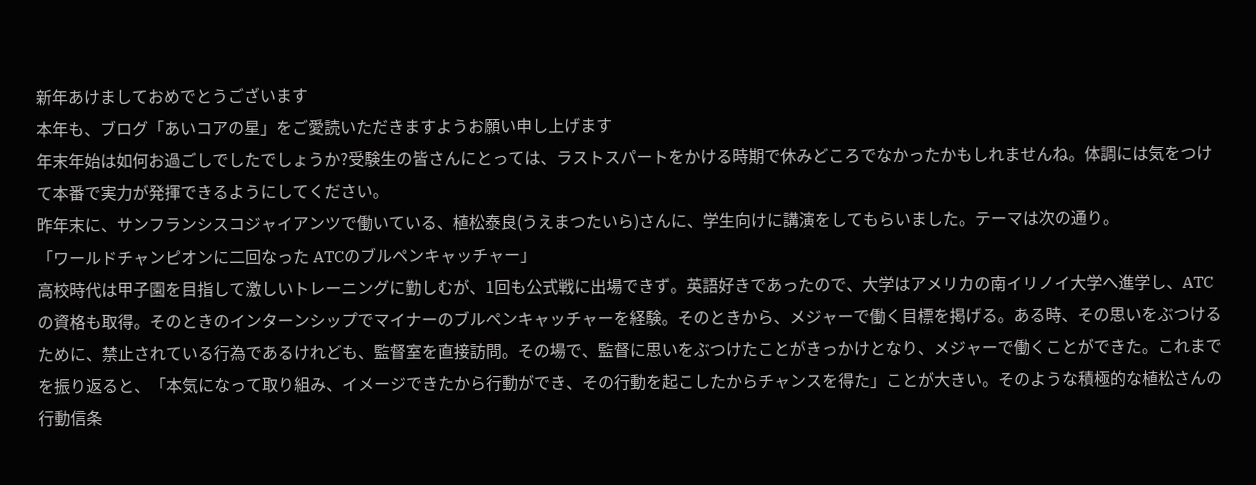新年あけましておめでとうございます
本年も、ブログ「あいコアの星」をご愛読いただきますようお願い申し上げます
年末年始は如何お過ごしでしたでしょうか?受験生の皆さんにとっては、ラストスパートをかける時期で休みどころでなかったかもしれませんね。体調には気をつけて本番で実力が発揮できるようにしてください。
昨年末に、サンフランシスコジャイアンツで働いている、植松泰良(うえまつたいら)さんに、学生向けに講演をしてもらいました。テーマは次の通り。
「ワールドチャンピオンに二回なった ATCのブルペンキャッチャー」
高校時代は甲子園を目指して激しいトレーニングに勤しむが、1回も公式戦に出場できず。英語好きであったので、大学はアメリカの南イリノイ大学へ進学し、ATCの資格も取得。そのときのインターンシップでマイナーのブルペンキャッチャーを経験。そのときから、メジャーで働く目標を掲げる。ある時、その思いをぶつけるために、禁止されている行為であるけれども、監督室を直接訪問。その場で、監督に思いをぶつけたことがきっかけとなり、メジャーで働くことができた。これまでを振り返ると、「本気になって取り組み、イメージできたから行動ができ、その行動を起こしたからチャンスを得た」ことが大きい。そのような積極的な植松さんの行動信条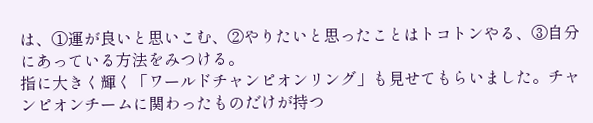は、①運が良いと思いこむ、②やりたいと思ったことはトコトンやる、③自分にあっている方法をみつける。
指に大きく輝く「ワールドチャンピオンリング」も見せてもらいました。チャンピオンチームに関わったものだけが持つ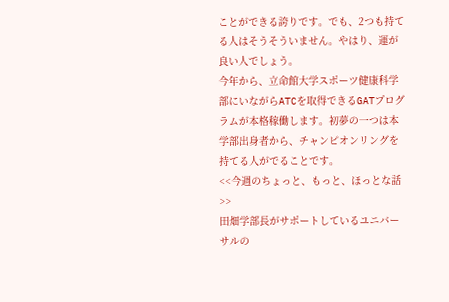ことができる誇りです。でも、2つも持てる人はそうそういません。やはり、運が良い人でしょう。
今年から、立命館大学スポーツ健康科学部にいながらATCを取得できるGATプログラムが本格稼働します。初夢の一つは本学部出身者から、チャンピオンリングを持てる人がでることです。
<<今週のちょっと、もっと、ほっとな話>>
田畑学部長がサポートしているユニバーサルの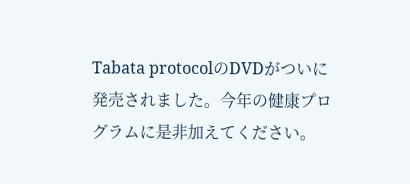Tabata protocolのDVDがついに発売されました。今年の健康プログラムに是非加えてください。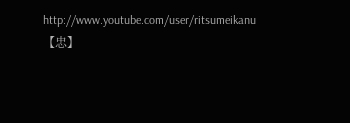http://www.youtube.com/user/ritsumeikanu
【忠】